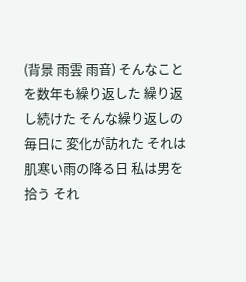(背景 雨雲 雨音) そんなことを数年も繰り返した 繰り返し続けた そんな繰り返しの毎日に 変化が訪れた それは肌寒い雨の降る日 私は男を拾う それ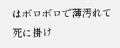はボロボロで薄汚れて 死に掛け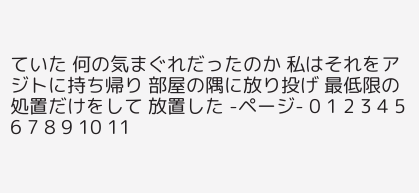ていた 何の気まぐれだったのか 私はそれをアジトに持ち帰り 部屋の隅に放り投げ 最低限の処置だけをして 放置した -ページ- 0 1 2 3 4 5 6 7 8 9 10 11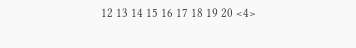12 13 14 15 16 17 18 19 20 <4>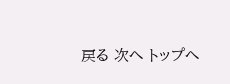戻る 次へ トップへ